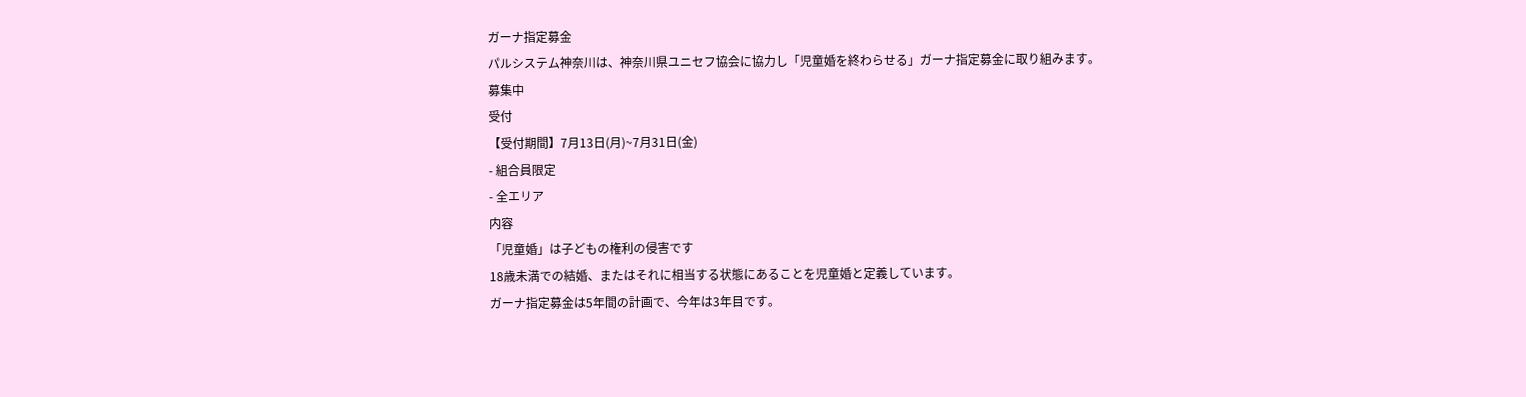ガーナ指定募金
パルシステム神奈川は、神奈川県ユニセフ協会に協力し「児童婚を終わらせる」ガーナ指定募金に取り組みます。
募集中
受付
【受付期間】7月13日(月)~7月31日(金)
- 組合員限定
- 全エリア
内容
「児童婚」は子どもの権利の侵害です
18歳未満での結婚、またはそれに相当する状態にあることを児童婚と定義しています。
ガーナ指定募金は5年間の計画で、今年は3年目です。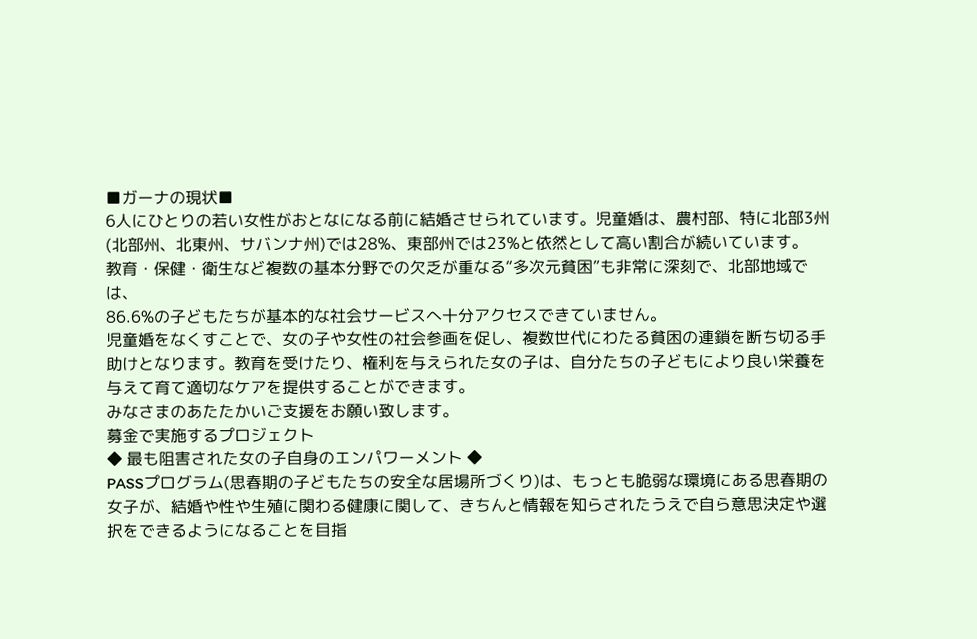■ガーナの現状■
6人にひとりの若い女性がおとなになる前に結婚させられています。児童婚は、農村部、特に北部3州
(北部州、北東州、サバンナ州)では28%、東部州では23%と依然として高い割合が続いています。
教育・保健・衛生など複数の基本分野での欠乏が重なる“多次元貧困”も非常に深刻で、北部地域では、
86.6%の子どもたちが基本的な社会サービスへ十分アクセスできていません。
児童婚をなくすことで、女の子や女性の社会参画を促し、複数世代にわたる貧困の連鎖を断ち切る手助けとなります。教育を受けたり、権利を与えられた女の子は、自分たちの子どもにより良い栄養を与えて育て適切なケアを提供することができます。
みなさまのあたたかいご支援をお願い致します。
募金で実施するプロジェクト
◆ 最も阻害された女の子自身のエンパワーメント ◆
PASSプログラム(思春期の子どもたちの安全な居場所づくり)は、もっとも脆弱な環境にある思春期の女子が、結婚や性や生殖に関わる健康に関して、きちんと情報を知らされたうえで自ら意思決定や選択をできるようになることを目指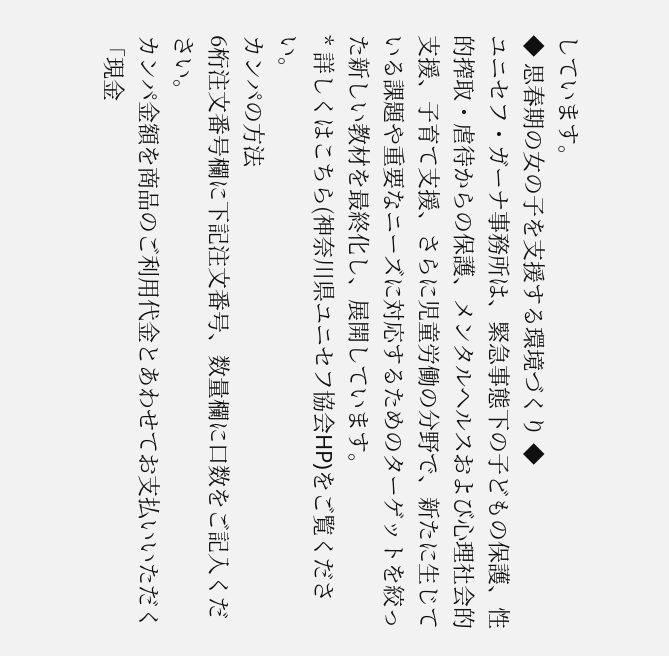しています。
◆ 思春期の女の子を支援する環境づくり ◆
ユニセフ・ガーナ事務所は、緊急事態下の子どもの保護、性的搾取・虐待からの保護、メンタルヘルスおよび心理社会的支援、子育て支援、さらに児童労働の分野で、新たに生じている課題や重要なニーズに対応するためのターゲットを絞った新しい教材を最終化し、展開しています。
* 詳しくはこちら(神奈川県ユニセフ協会HP)をご覧ください。
カンパの方法
6桁注文番号欄に下記注文番号、数量欄に口数をご記入ください。
カンパ金額を商品のご利用代金とあわせてお支払いいただく「現金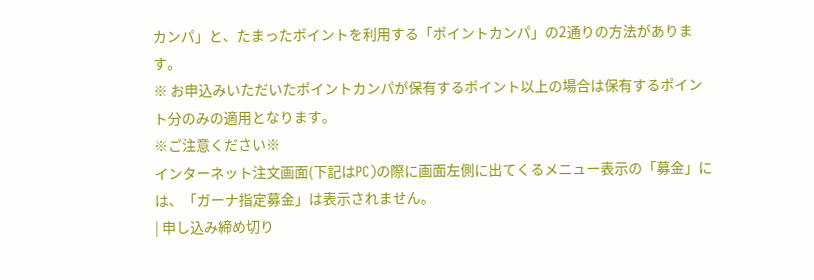カンパ」と、たまったポイントを利用する「ポイントカンパ」の2通りの方法があります。
※ お申込みいただいたポイントカンパが保有するポイント以上の場合は保有するポイント分のみの適用となります。
※ご注意ください※
インターネット注文画面(下記はPC)の際に画面左側に出てくるメニュー表示の「募金」には、「ガーナ指定募金」は表示されません。
| 申し込み締め切り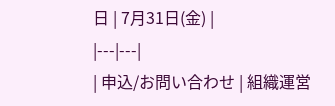日 | 7月31日(金) |
|---|---|
| 申込/お問い合わせ | 組織運営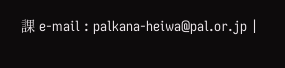課 e-mail : palkana-heiwa@pal.or.jp |